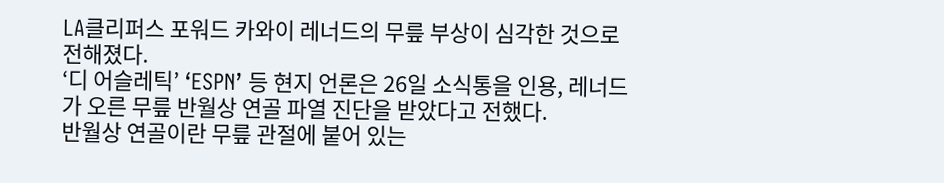LA클리퍼스 포워드 카와이 레너드의 무릎 부상이 심각한 것으로 전해졌다.
‘디 어슬레틱’ ‘ESPN’ 등 현지 언론은 26일 소식통을 인용, 레너드가 오른 무릎 반월상 연골 파열 진단을 받았다고 전했다.
반월상 연골이란 무릎 관절에 붙어 있는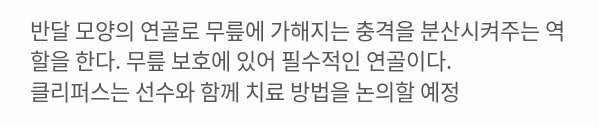반달 모양의 연골로 무릎에 가해지는 충격을 분산시켜주는 역할을 한다. 무릎 보호에 있어 필수적인 연골이다.
클리퍼스는 선수와 함께 치료 방법을 논의할 예정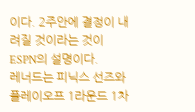이다. 2주안에 결정이 내려질 것이라는 것이 ESPN의 설명이다.
레너드는 피닉스 선즈와 플레이오프 1라운드 1차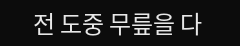전 도중 무릎을 다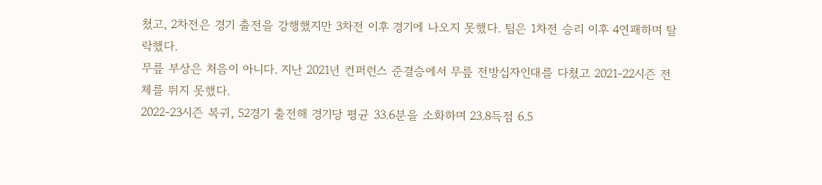쳤고, 2차전은 경기 출전을 강행했지만 3차전 이후 경기에 나오지 못했다. 팀은 1차전 승리 이후 4연패하며 탈락했다.
무릎 부상은 처음이 아니다. 지난 2021년 컨퍼런스 준결승에서 무릎 전방십자인대를 다쳤고 2021-22시즌 전체를 뛰지 못했다.
2022-23시즌 복귀, 52경기 출전해 경기당 평균 33.6분을 소화하며 23.8득점 6.5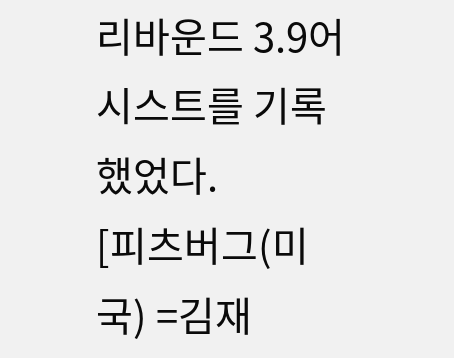리바운드 3.9어시스트를 기록했었다.
[피츠버그(미국) =김재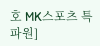호 MK스포츠 특파원]